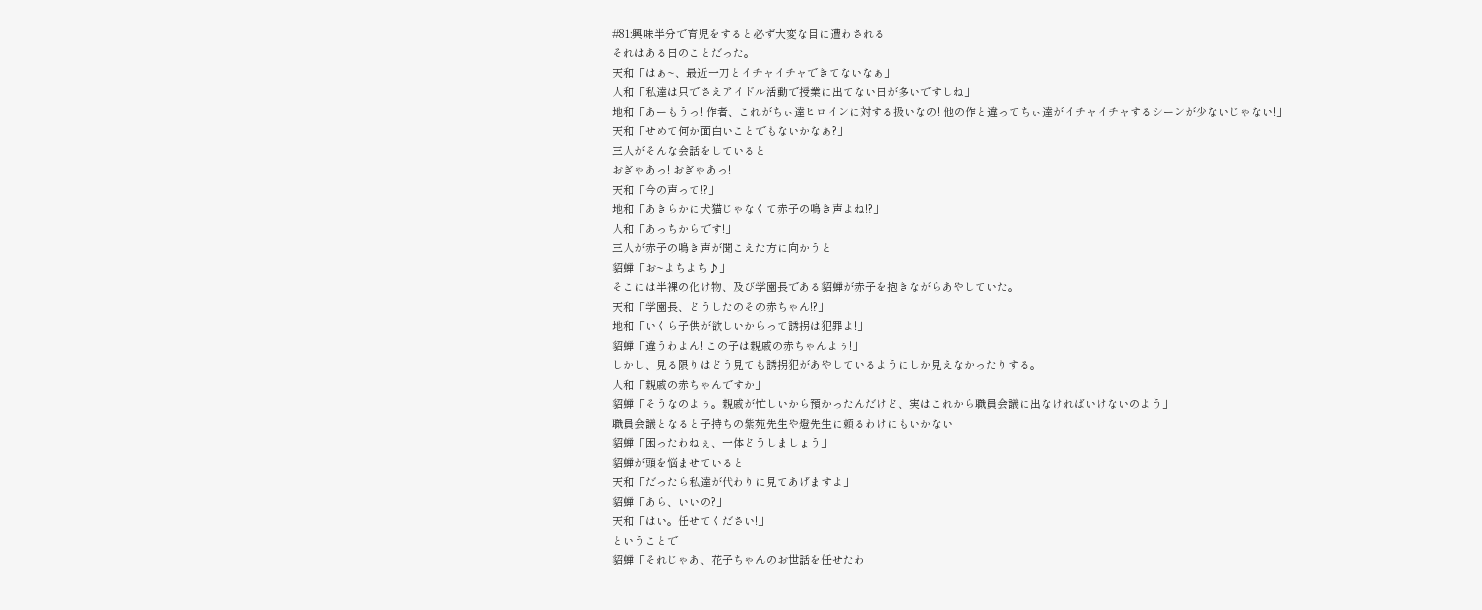#81:興味半分で育児をすると必ず大変な目に遭わされる
それはある日のことだった。
天和「はぁ~、最近一刀とイチャイチャできてないなぁ」
人和「私達は只でさえアイドル活動で授業に出てない日が多いですしね」
地和「あーもうっ! 作者、これがちぃ達ヒロインに対する扱いなの! 他の作と違ってちぃ達がイチャイチャするシーンが少ないじゃない!」
天和「せめて何か面白いことでもないかなぁ?」
三人がそんな会話をしていると
おぎゃあっ! おぎゃあっ!
天和「今の声って!?」
地和「あきらかに犬猫じゃなくて赤子の鳴き声よね!?」
人和「あっちからです!」
三人が赤子の鳴き声が聞こえた方に向かうと
貂蝉「お~よちよち♪」
そこには半裸の化け物、及び学園長である貂蝉が赤子を抱きながらあやしていた。
天和「学園長、どうしたのその赤ちゃん!?」
地和「いくら子供が欲しいからって誘拐は犯罪よ!」
貂蝉「違うわよん! この子は親戚の赤ちゃんよぅ!」
しかし、見る限りはどう見ても誘拐犯があやしているようにしか見えなかったりする。
人和「親戚の赤ちゃんですか」
貂蝉「そうなのよぅ。親戚が忙しいから預かったんだけど、実はこれから職員会議に出なければいけないのよう」
職員会議となると子持ちの紫苑先生や燈先生に頼るわけにもいかない
貂蝉「困ったわねぇ、一体どうしましょう」
貂蝉が頭を悩ませていると
天和「だったら私達が代わりに見てあげますよ」
貂蝉「あら、いいの?」
天和「はい。任せてください!」
ということで
貂蝉「それじゃあ、花子ちゃんのお世話を任せたわ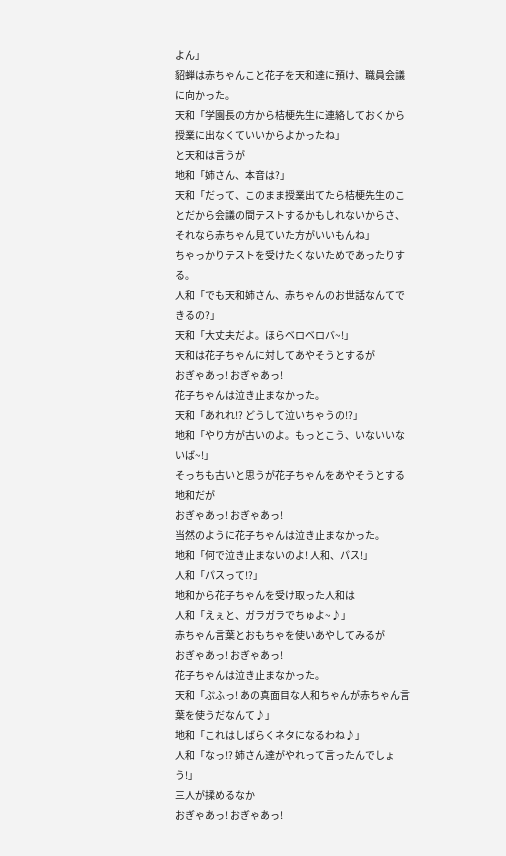よん」
貂蝉は赤ちゃんこと花子を天和達に預け、職員会議に向かった。
天和「学園長の方から桔梗先生に連絡しておくから授業に出なくていいからよかったね」
と天和は言うが
地和「姉さん、本音は?」
天和「だって、このまま授業出てたら桔梗先生のことだから会議の間テストするかもしれないからさ、それなら赤ちゃん見ていた方がいいもんね」
ちゃっかりテストを受けたくないためであったりする。
人和「でも天和姉さん、赤ちゃんのお世話なんてできるの?」
天和「大丈夫だよ。ほらベロベロバ~!」
天和は花子ちゃんに対してあやそうとするが
おぎゃあっ! おぎゃあっ!
花子ちゃんは泣き止まなかった。
天和「あれれ!? どうして泣いちゃうの!?」
地和「やり方が古いのよ。もっとこう、いないいないば~!」
そっちも古いと思うが花子ちゃんをあやそうとする地和だが
おぎゃあっ! おぎゃあっ!
当然のように花子ちゃんは泣き止まなかった。
地和「何で泣き止まないのよ! 人和、パス!」
人和「パスって!?」
地和から花子ちゃんを受け取った人和は
人和「えぇと、ガラガラでちゅよ~♪」
赤ちゃん言葉とおもちゃを使いあやしてみるが
おぎゃあっ! おぎゃあっ!
花子ちゃんは泣き止まなかった。
天和「ぷふっ! あの真面目な人和ちゃんが赤ちゃん言葉を使うだなんて♪」
地和「これはしばらくネタになるわね♪」
人和「なっ!? 姉さん達がやれって言ったんでしょう!」
三人が揉めるなか
おぎゃあっ! おぎゃあっ!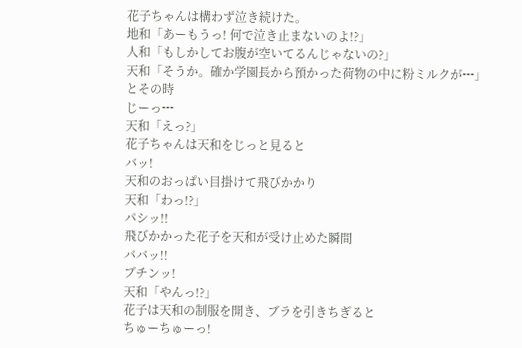花子ちゃんは構わず泣き続けた。
地和「あーもうっ! 何で泣き止まないのよ!?」
人和「もしかしてお腹が空いてるんじゃないの?」
天和「そうか。確か学園長から預かった荷物の中に粉ミルクが┅」
とその時
じーっ┅
天和「えっ?」
花子ちゃんは天和をじっと見ると
バッ!
天和のおっぱい目掛けて飛びかかり
天和「わっ!?」
パシッ!!
飛びかかった花子を天和が受け止めた瞬間
ババッ!!
ブチンッ!
天和「やんっ!?」
花子は天和の制服を開き、ブラを引きちぎると
ちゅーちゅーっ!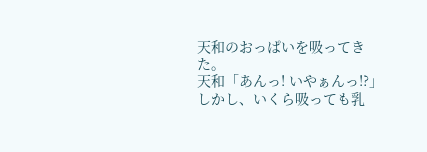天和のおっぱいを吸ってきた。
天和「あんっ! いやぁんっ!?」
しかし、いくら吸っても乳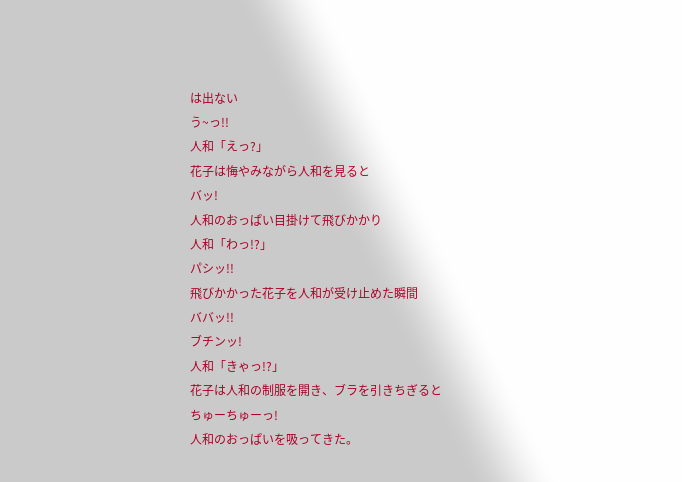は出ない
う~っ!!
人和「えっ?」
花子は悔やみながら人和を見ると
バッ!
人和のおっぱい目掛けて飛びかかり
人和「わっ!?」
パシッ!!
飛びかかった花子を人和が受け止めた瞬間
ババッ!!
ブチンッ!
人和「きゃっ!?」
花子は人和の制服を開き、ブラを引きちぎると
ちゅーちゅーっ!
人和のおっぱいを吸ってきた。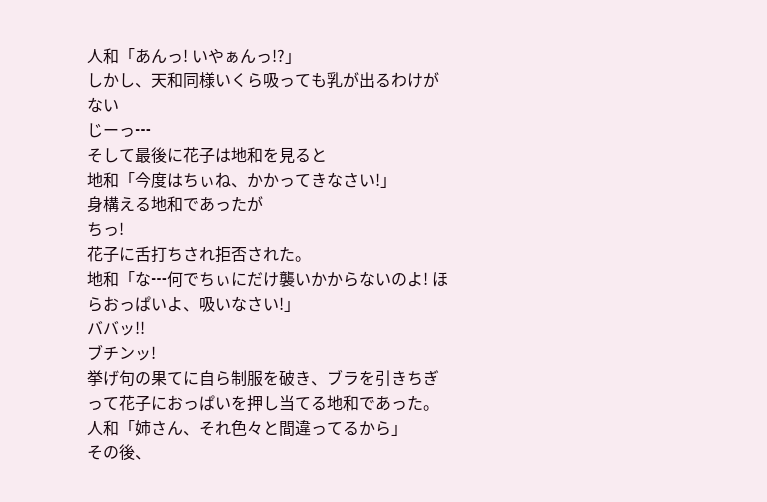人和「あんっ! いやぁんっ!?」
しかし、天和同様いくら吸っても乳が出るわけがない
じーっ┅
そして最後に花子は地和を見ると
地和「今度はちぃね、かかってきなさい!」
身構える地和であったが
ちっ!
花子に舌打ちされ拒否された。
地和「な┅何でちぃにだけ襲いかからないのよ! ほらおっぱいよ、吸いなさい!」
ババッ!!
ブチンッ!
挙げ句の果てに自ら制服を破き、ブラを引きちぎって花子におっぱいを押し当てる地和であった。
人和「姉さん、それ色々と間違ってるから」
その後、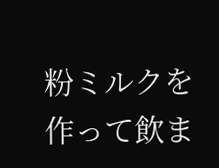粉ミルクを作って飲ま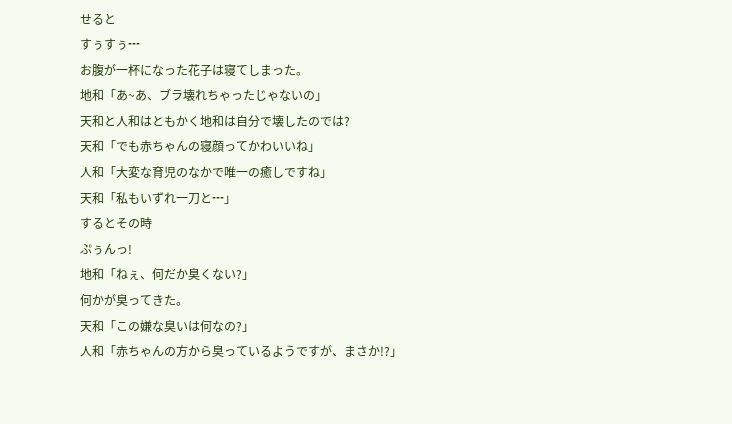せると
すぅすぅ┅
お腹が一杯になった花子は寝てしまった。
地和「あ~あ、ブラ壊れちゃったじゃないの」
天和と人和はともかく地和は自分で壊したのでは?
天和「でも赤ちゃんの寝顔ってかわいいね」
人和「大変な育児のなかで唯一の癒しですね」
天和「私もいずれ一刀と┅」
するとその時
ぷぅんっ!
地和「ねぇ、何だか臭くない?」
何かが臭ってきた。
天和「この嫌な臭いは何なの?」
人和「赤ちゃんの方から臭っているようですが、まさか!?」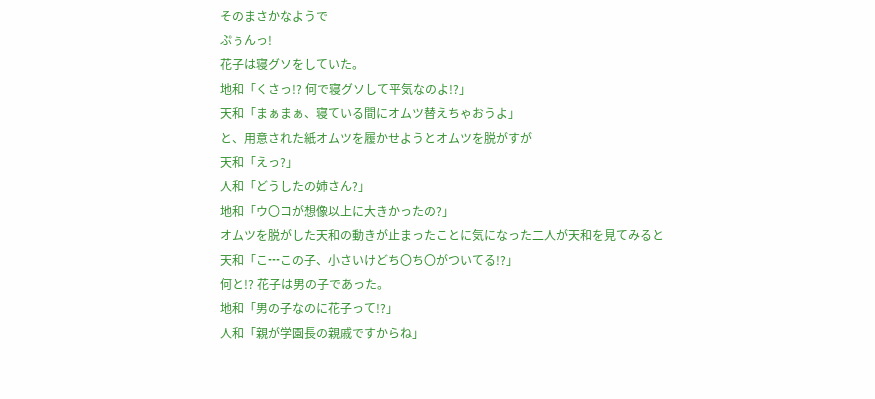そのまさかなようで
ぷぅんっ!
花子は寝グソをしていた。
地和「くさっ!? 何で寝グソして平気なのよ!?」
天和「まぁまぁ、寝ている間にオムツ替えちゃおうよ」
と、用意された紙オムツを履かせようとオムツを脱がすが
天和「えっ?」
人和「どうしたの姉さん?」
地和「ウ〇コが想像以上に大きかったの?」
オムツを脱がした天和の動きが止まったことに気になった二人が天和を見てみると
天和「こ┅この子、小さいけどち〇ち〇がついてる!?」
何と!? 花子は男の子であった。
地和「男の子なのに花子って!?」
人和「親が学園長の親戚ですからね」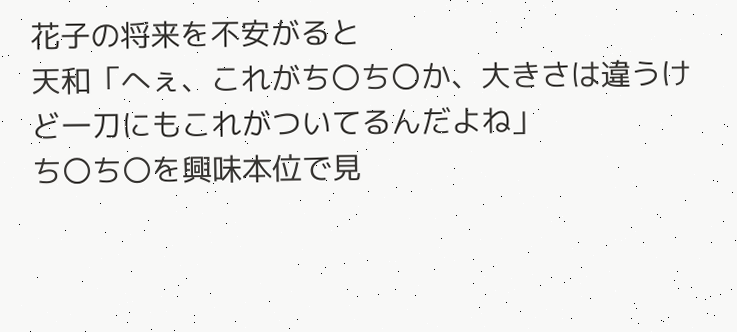花子の将来を不安がると
天和「へぇ、これがち〇ち〇か、大きさは違うけど一刀にもこれがついてるんだよね」
ち〇ち〇を興味本位で見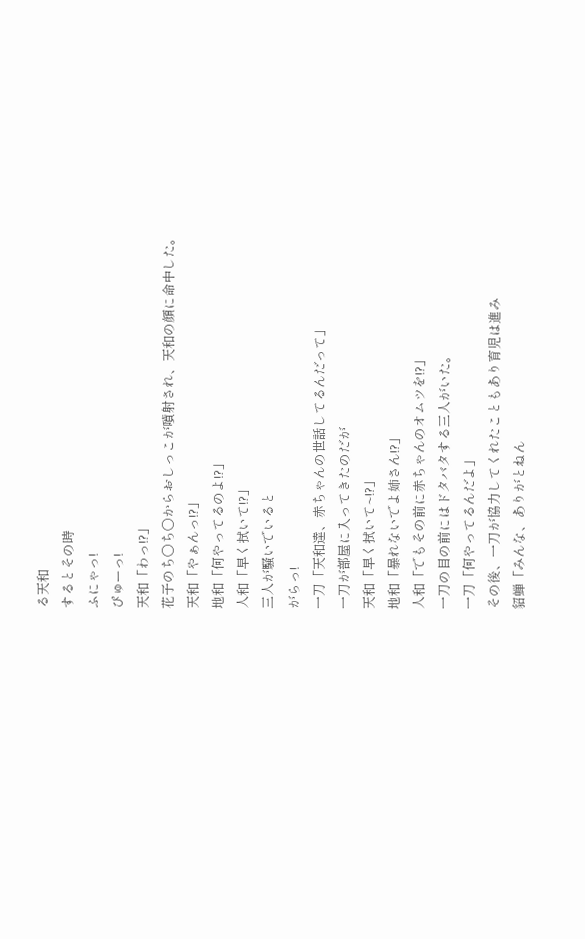る天和
するとその時
ふにゃっ!
ぴゅーっ!
天和「わっ!?」
花子のち〇ち〇からおしっこが噴射され、天和の顔に命中した。
天和「やぁんっ!?」
地和「何やってるのよ!?」
人和「早く拭いて!?」
三人が騒いでいると
がらっ!
一刀「天和達、赤ちゃんの世話してるんだって」
一刀が部屋に入ってきたのだが
天和「早く拭いて~!?」
地和「暴れないでよ姉さん!?」
人和「でもその前に赤ちゃんのオムツを!?」
一刀の目の前にはドタバタする三人がいた。
一刀「何やってるんだよ」
その後、一刀が協力してくれたこともあり育児は進み
貂蝉「みんな、ありがとねん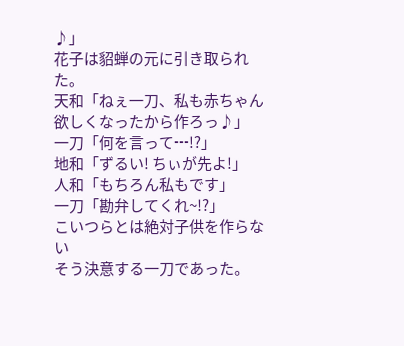♪」
花子は貂蝉の元に引き取られた。
天和「ねぇ一刀、私も赤ちゃん欲しくなったから作ろっ♪」
一刀「何を言って┅!?」
地和「ずるい! ちぃが先よ!」
人和「もちろん私もです」
一刀「勘弁してくれ~!?」
こいつらとは絶対子供を作らない
そう決意する一刀であった。